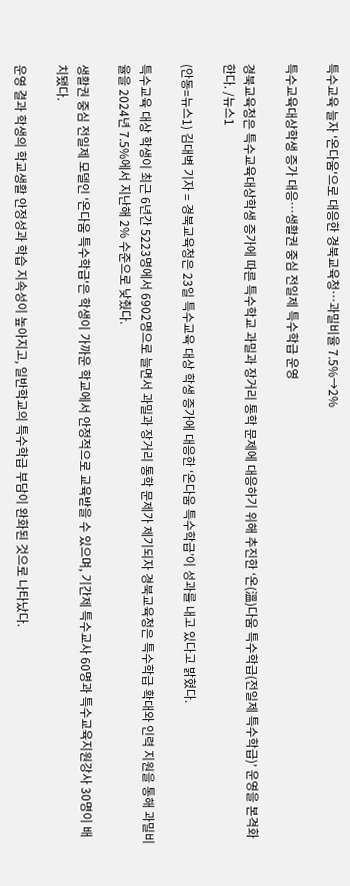특수교육 늘자 '온다움'으로 대응한 경북교육청…과밀비율 7.5%→2%

특수교육대상학생 증가 대응…생활권 중심 전일제 특수학급 운영

경북교육청은 특수교육대상학생 증가에 따른 특수학교 과밀과 장거리 통학 문제에 대응하기 위해 추진한 ‘온(溫)다움 특수학급(전일제 특수학급)’ 운영을 본격화한다. /뉴스1

(안동=뉴스1) 김대벽 기자 = 경북교육청은 23일 특수교육 대상 학생 증가에 대응한 ‘온다움 특수학급’이 성과를 내고 있다고 밝혔다.

특수교육 대상 학생이 최근 6년간 5223명에서 6902명으로 늘면서 과밀과 장거리 통학 문제가 제기되자 경북교육청은 특수학급 확대와 인력 지원을 통해 과밀비율을 2024년 7.5%에서 지난해 2% 수준으로 낮췄다.

생활권 중심 전일제 모델인 '온다움 특수학급'은 학생이 가까운 학교에서 안정적으로 교육받을 수 있으며, 기간제 특수교사 60명과 특수교육지원강사 30명이 배치됐다.

운영 결과 학생의 학교생활 안정성과 학습 지속성이 높아지고, 일반학교의 특수학급 부담이 완화된 것으로 나타났다.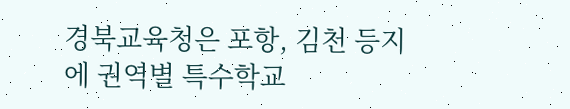경북교육청은 포항, 김천 등지에 권역별 특수학교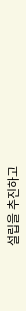설립을 추진하고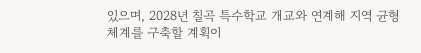있으며, 2028년 칠곡 특수학교 개교와 연계해 지역 균형 체계를 구축할 계획이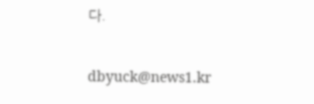다.

dbyuck@news1.kr